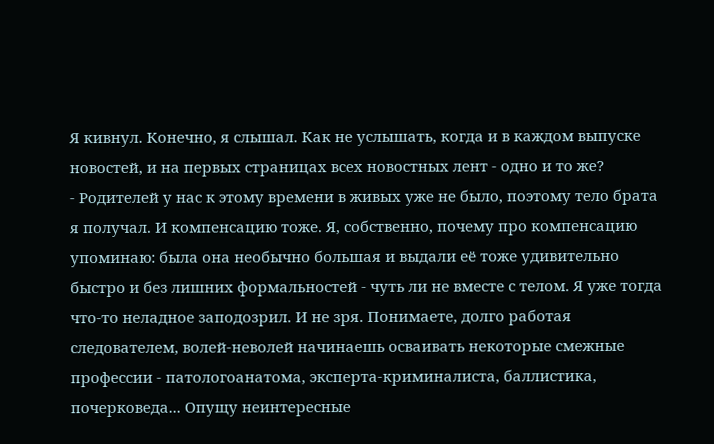Я кивнул. Конечно, я слышал. Как не услышать, когда и в каждом выпуске новостей, и на первых страницах всех новостных лент - одно и то же?
- Родителей у нас к этому времени в живых уже не было, поэтому тело брата я получал. И компенсацию тоже. Я, собственно, почему про компенсацию упоминаю: была она необычно большая и выдали её тоже удивительно быстро и без лишних формальностей - чуть ли не вместе с телом. Я уже тогда что-то неладное заподозрил. И не зря. Понимаете, долго работая следователем, волей-неволей начинаешь осваивать некоторые смежные профессии - патологоанатома, эксперта-криминалиста, баллистика, почерковеда... Опущу неинтересные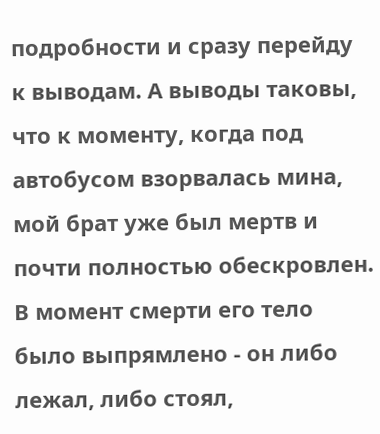подробности и сразу перейду к выводам. А выводы таковы, что к моменту, когда под автобусом взорвалась мина, мой брат уже был мертв и почти полностью обескровлен. В момент смерти его тело было выпрямлено - он либо лежал, либо стоял,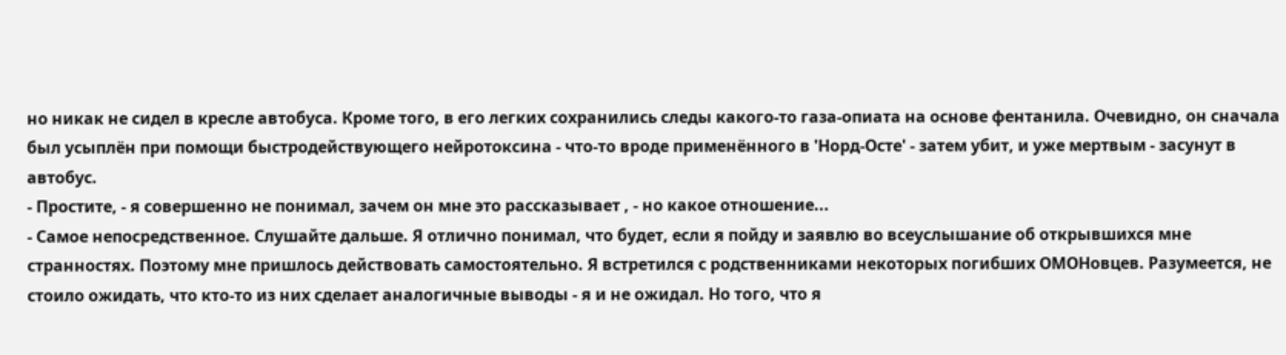но никак не сидел в кресле автобуса. Кроме того, в его легких сохранились следы какого-то газа-опиата на основе фентанила. Очевидно, он сначала был усыплён при помощи быстродействующего нейротоксина - что-то вроде применённого в 'Норд-Осте' - затем убит, и уже мертвым - засунут в автобус.
- Простите, - я совершенно не понимал, зачем он мне это рассказывает , - но какое отношение...
- Самое непосредственное. Слушайте дальше. Я отлично понимал, что будет, если я пойду и заявлю во всеуслышание об открывшихся мне странностях. Поэтому мне пришлось действовать самостоятельно. Я встретился с родственниками некоторых погибших ОМОНовцев. Разумеется, не стоило ожидать, что кто-то из них сделает аналогичные выводы - я и не ожидал. Но того, что я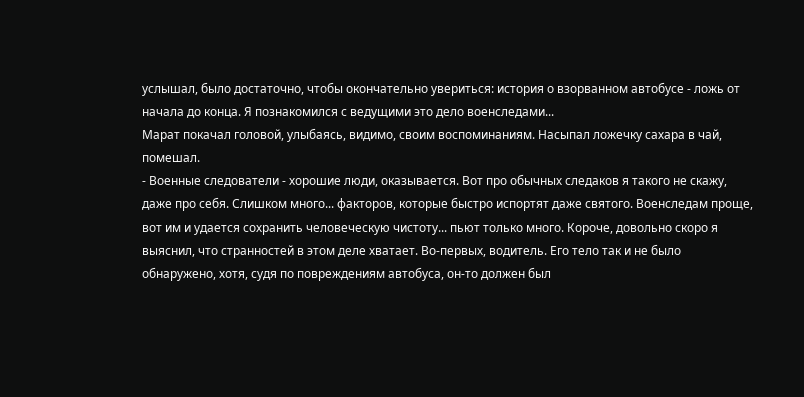услышал, было достаточно, чтобы окончательно увериться: история о взорванном автобусе - ложь от начала до конца. Я познакомился с ведущими это дело военследами...
Марат покачал головой, улыбаясь, видимо, своим воспоминаниям. Насыпал ложечку сахара в чай, помешал.
- Военные следователи - хорошие люди, оказывается. Вот про обычных следаков я такого не скажу, даже про себя. Слишком много... факторов, которые быстро испортят даже святого. Военследам проще, вот им и удается сохранить человеческую чистоту... пьют только много. Короче, довольно скоро я выяснил, что странностей в этом деле хватает. Во-первых, водитель. Его тело так и не было обнаружено, хотя, судя по повреждениям автобуса, он-то должен был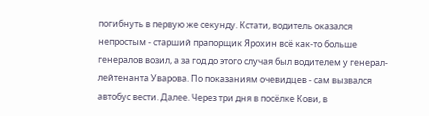погибнуть в первую же секунду. Кстати, водитель оказался непростым - старший прапорщик Ярохин всё как-то больше генералов возил, а за год до этого случая был водителем у генерал-лейтенанта Уварова. По показаниям очевидцев - сам вызвался автобус вести. Далее. Через три дня в посёлке Кови, в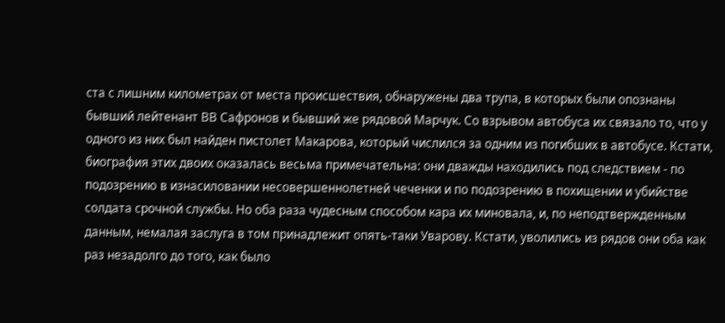ста с лишним километрах от места происшествия, обнаружены два трупа, в которых были опознаны бывший лейтенант ВВ Сафронов и бывший же рядовой Марчук. Со взрывом автобуса их связало то, что у одного из них был найден пистолет Макарова, который числился за одним из погибших в автобусе. Кстати, биография этих двоих оказалась весьма примечательна: они дважды находились под следствием - по подозрению в изнасиловании несовершеннолетней чеченки и по подозрению в похищении и убийстве солдата срочной службы. Но оба раза чудесным способом кара их миновала, и, по неподтвержденным данным, немалая заслуга в том принадлежит опять-таки Уварову. Кстати, уволились из рядов они оба как раз незадолго до того, как было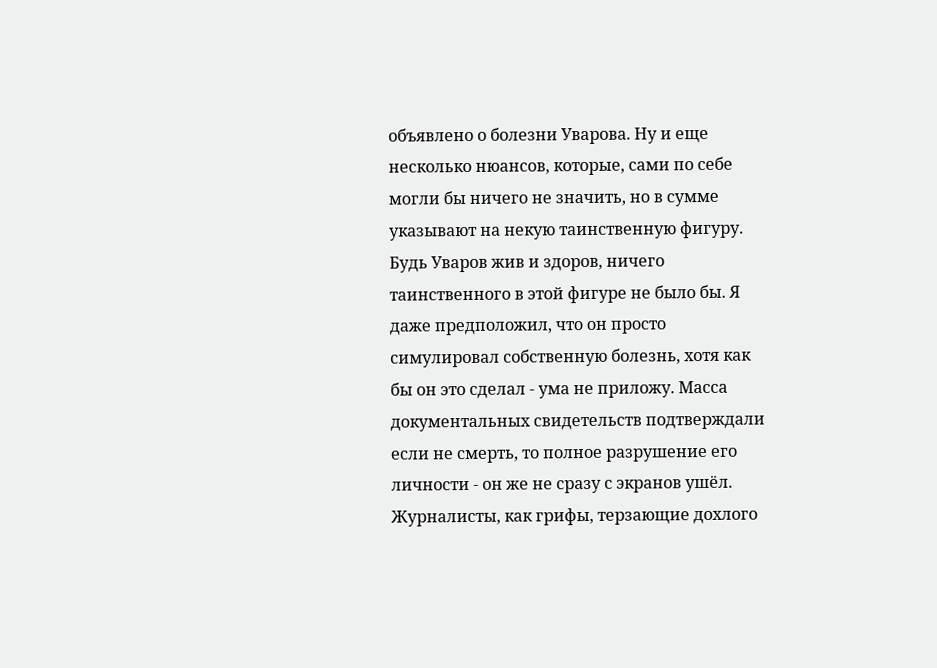объявлено о болезни Уварова. Ну и еще несколько нюансов, которые, сами по себе могли бы ничего не значить, но в сумме указывают на некую таинственную фигуру. Будь Уваров жив и здоров, ничего таинственного в этой фигуре не было бы. Я даже предположил, что он просто симулировал собственную болезнь, хотя как бы он это сделал - ума не приложу. Масса документальных свидетельств подтверждали если не смерть, то полное разрушение его личности - он же не сразу с экранов ушёл. Журналисты, как грифы, терзающие дохлого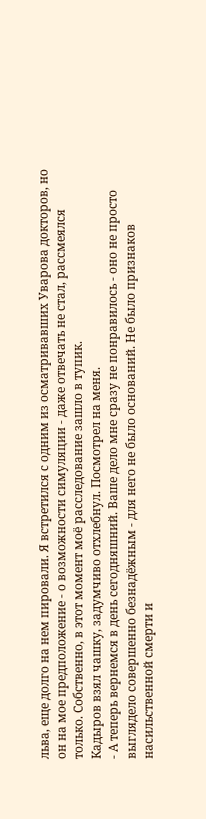льва, еще долго на нем пировали. Я встретился с одним из осматривавших Уварова докторов, но он на мое предположение - о возможности симуляции - даже отвечать не стал, рассмеялся только. Собственно, в этот момент моё расследование зашло в тупик.
Кадыров взял чашку, задумчиво отхлебнул. Посмотрел на меня.
- А теперь вернемся в день сегодняшний. Ваше дело мне сразу не понравилось - оно не просто выглядело совершенно безнадёжным - для него не было оснований. Не было признаков насильственной смерти и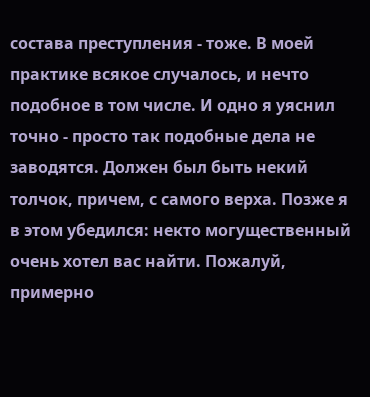состава преступления - тоже. В моей практике всякое случалось, и нечто подобное в том числе. И одно я уяснил точно - просто так подобные дела не заводятся. Должен был быть некий толчок, причем, с самого верха. Позже я в этом убедился: некто могущественный очень хотел вас найти. Пожалуй, примерно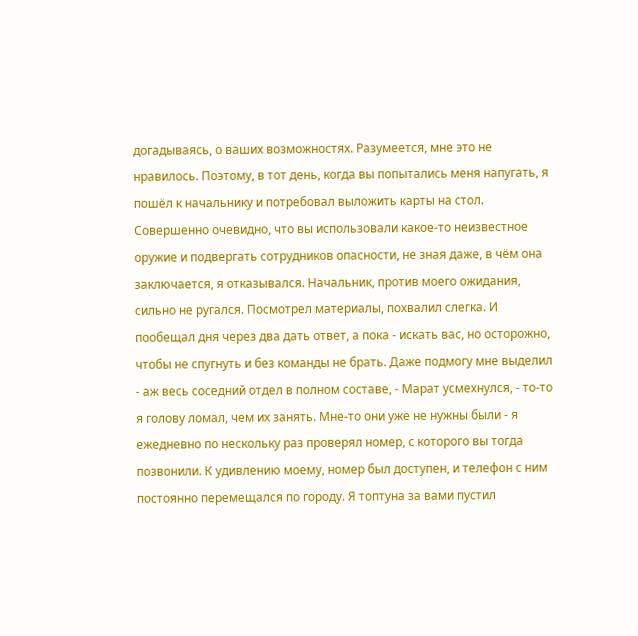догадываясь, о ваших возможностях. Разумеется, мне это не нравилось. Поэтому, в тот день, когда вы попытались меня напугать, я пошёл к начальнику и потребовал выложить карты на стол. Совершенно очевидно, что вы использовали какое-то неизвестное оружие и подвергать сотрудников опасности, не зная даже, в чём она заключается, я отказывался. Начальник, против моего ожидания, сильно не ругался. Посмотрел материалы, похвалил слегка. И пообещал дня через два дать ответ, а пока - искать вас, но осторожно, чтобы не спугнуть и без команды не брать. Даже подмогу мне выделил - аж весь соседний отдел в полном составе, - Марат усмехнулся, - то-то я голову ломал, чем их занять. Мне-то они уже не нужны были - я ежедневно по нескольку раз проверял номер, с которого вы тогда позвонили. К удивлению моему, номер был доступен, и телефон с ним постоянно перемещался по городу. Я топтуна за вами пустил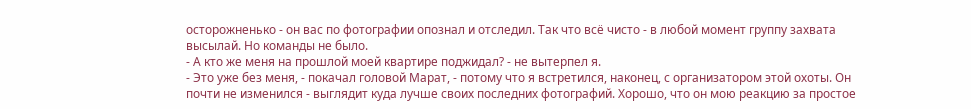осторожненько - он вас по фотографии опознал и отследил. Так что всё чисто - в любой момент группу захвата высылай. Но команды не было.
- А кто же меня на прошлой моей квартире поджидал? - не вытерпел я.
- Это уже без меня, - покачал головой Марат, - потому что я встретился, наконец, с организатором этой охоты. Он почти не изменился - выглядит куда лучше своих последних фотографий. Хорошо, что он мою реакцию за простое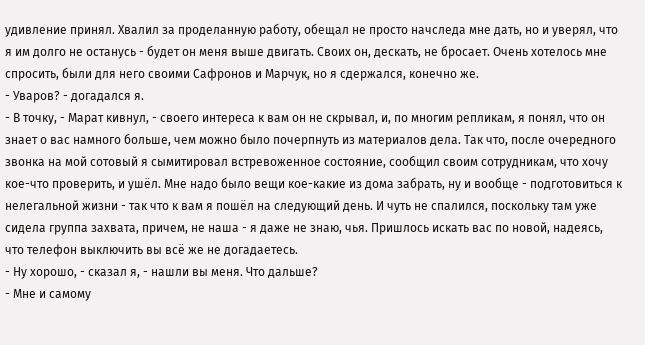удивление принял. Хвалил за проделанную работу, обещал не просто начследа мне дать, но и уверял, что я им долго не останусь - будет он меня выше двигать. Своих он, дескать, не бросает. Очень хотелось мне спросить, были для него своими Сафронов и Марчук, но я сдержался, конечно же.
- Уваров? - догадался я.
- В точку, - Марат кивнул, - своего интереса к вам он не скрывал, и, по многим репликам, я понял, что он знает о вас намного больше, чем можно было почерпнуть из материалов дела. Так что, после очередного звонка на мой сотовый я сымитировал встревоженное состояние, сообщил своим сотрудникам, что хочу кое-что проверить, и ушёл. Мне надо было вещи кое-какие из дома забрать, ну и вообще - подготовиться к нелегальной жизни - так что к вам я пошёл на следующий день. И чуть не спалился, поскольку там уже сидела группа захвата, причем, не наша - я даже не знаю, чья. Пришлось искать вас по новой, надеясь, что телефон выключить вы всё же не догадаетесь.
- Ну хорошо, - сказал я, - нашли вы меня. Что дальше?
- Мне и самому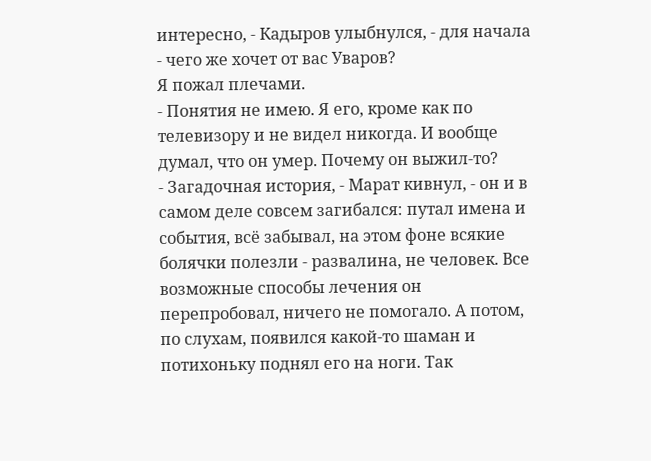интересно, - Кадыров улыбнулся, - для начала - чего же хочет от вас Уваров?
Я пожал плечами.
- Понятия не имею. Я его, кроме как по телевизору и не видел никогда. И вообще думал, что он умер. Почему он выжил-то?
- Загадочная история, - Марат кивнул, - он и в самом деле совсем загибался: путал имена и события, всё забывал, на этом фоне всякие болячки полезли - развалина, не человек. Все возможные способы лечения он перепробовал, ничего не помогало. А потом, по слухам, появился какой-то шаман и потихоньку поднял его на ноги. Так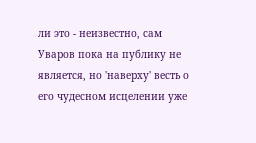ли это - неизвестно, сам Уваров пока на публику не является, но 'наверху' весть о его чудесном исцелении уже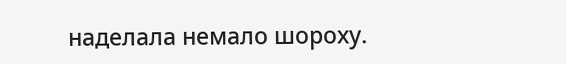наделала немало шороху.